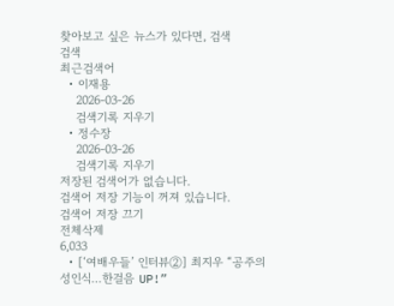찾아보고 싶은 뉴스가 있다면, 검색
검색
최근검색어
  • 이재용
    2026-03-26
    검색기록 지우기
  • 정수장
    2026-03-26
    검색기록 지우기
저장된 검색어가 없습니다.
검색어 저장 기능이 꺼져 있습니다.
검색어 저장 끄기
전체삭제
6,033
  • [‘여배우들’ 인터뷰②] 최지우 “공주의 성인식…한걸음 UP!”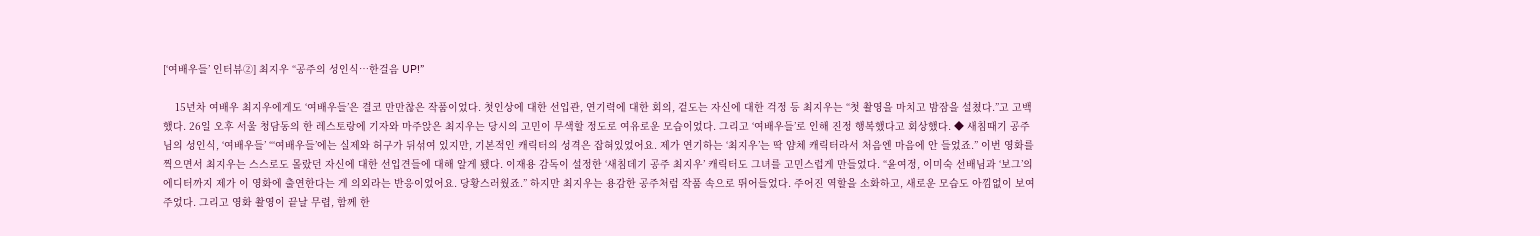[‘여배우들’ 인터뷰②] 최지우 “공주의 성인식…한걸음 UP!”

    15년차 여배우 최지우에게도 ‘여배우들’은 결코 만만찮은 작품이었다. 첫인상에 대한 선입관, 연기력에 대한 회의, 겉도는 자신에 대한 걱정 등 최지우는 “첫 촬영을 마치고 밤잠을 설쳤다.”고 고백했다. 26일 오후 서울 청담동의 한 레스토랑에 기자와 마주앉은 최지우는 당시의 고민이 무색할 정도로 여유로운 모습이었다. 그리고 ‘여배우들’로 인해 진정 행복했다고 회상했다. ◆ 새침때기 공주님의 성인식, ‘여배우들’ “‘여배우들’에는 실제와 허구가 뒤섞여 있지만, 기본적인 캐릭터의 성격은 잡혀있었어요. 제가 연기하는 ‘최지우’는 딱 얌체 캐릭터라서 처음엔 마음에 안 들었죠.” 이번 영화를 찍으면서 최지우는 스스로도 몰랐던 자신에 대한 선입견들에 대해 알게 됐다. 이재용 감독이 설정한 ‘새침데기 공주 최지우’ 캐릭터도 그녀를 고민스럽게 만들었다. “윤여정, 이미숙 선배님과 ‘보그’의 에디터까지 제가 이 영화에 출연한다는 게 의외라는 반응이었어요. 당황스러웠죠.” 하지만 최지우는 용감한 공주처럼 작품 속으로 뛰어들었다. 주어진 역할을 소화하고, 새로운 모습도 아낌없이 보여주었다. 그리고 영화 촬영이 끝날 무렵, 함께 한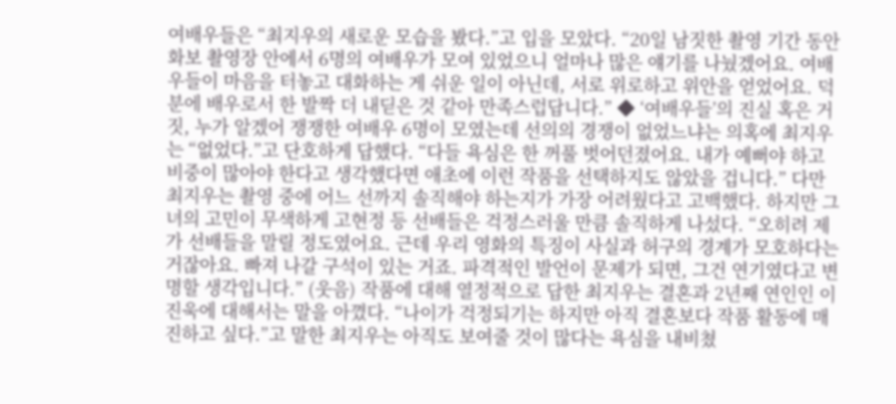여배우들은 “최지우의 새로운 모습을 봤다.”고 입을 모았다. “20일 남짓한 촬영 기간 동안 화보 촬영장 안에서 6명의 여배우가 모여 있었으니 얼마나 많은 얘기를 나눴겠어요. 여배우들이 마음을 터놓고 대화하는 게 쉬운 일이 아닌데, 서로 위로하고 위안을 얻었어요. 덕분에 배우로서 한 발짝 더 내딛은 것 같아 만족스럽답니다.” ◆ ‘여배우들’의 진실 혹은 거짓, 누가 알겠어 쟁쟁한 여배우 6명이 모였는데 선의의 경쟁이 없었느냐는 의혹에 최지우는 “없었다.”고 단호하게 답했다. “다들 욕심은 한 꺼풀 벗어던졌어요. 내가 예뻐야 하고 비중이 많아야 한다고 생각했다면 애초에 이런 작품을 선택하지도 않았을 겁니다.” 다만 최지우는 촬영 중에 어느 선까지 솔직해야 하는지가 가장 어려웠다고 고백했다. 하지만 그녀의 고민이 무색하게 고현정 등 선배들은 걱정스러울 만큼 솔직하게 나섰다. “오히려 제가 선배들을 말릴 정도였어요. 근데 우리 영화의 특징이 사실과 허구의 경계가 모호하다는 거잖아요. 빠져 나갈 구석이 있는 거죠. 파격적인 발언이 문제가 되면, 그건 연기였다고 변명할 생각입니다.” (웃음) 작품에 대해 열정적으로 답한 최지우는 결혼과 2년째 연인인 이진욱에 대해서는 말을 아꼈다. “나이가 걱정되기는 하지만 아직 결혼보다 작품 활동에 매진하고 싶다.”고 말한 최지우는 아직도 보여줄 것이 많다는 욕심을 내비쳤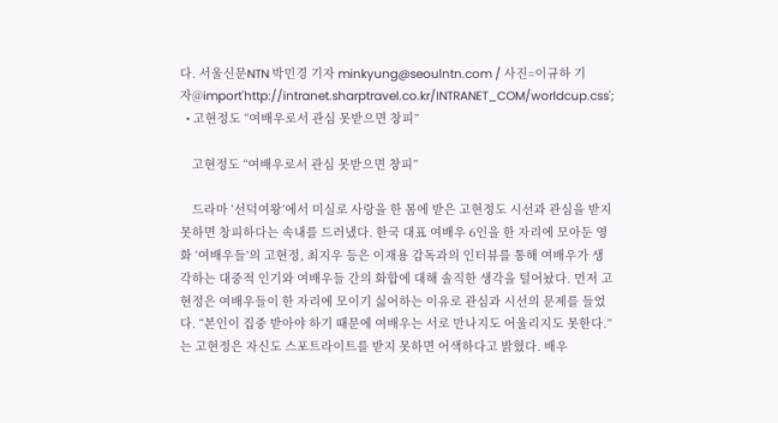다. 서울신문NTN 박민경 기자 minkyung@seoulntn.com / 사진=이규하 기자@import'http://intranet.sharptravel.co.kr/INTRANET_COM/worldcup.css';
  • 고현정도 “여배우로서 관심 못받으면 창피”

    고현정도 “여배우로서 관심 못받으면 창피”

    드라마 ‘선덕여왕’에서 미실로 사랑을 한 몸에 받은 고현정도 시선과 관심을 받지 못하면 창피하다는 속내를 드러냈다. 한국 대표 여배우 6인을 한 자리에 모아둔 영화 ‘여배우들’의 고현정, 최지우 등은 이재용 감독과의 인터뷰를 통해 여배우가 생각하는 대중적 인기와 여배우들 간의 화합에 대해 솔직한 생각을 털어놨다. 먼저 고현정은 여배우들이 한 자리에 모이기 싫어하는 이유로 관심과 시선의 문제를 들었다. “본인이 집중 받아야 하기 때문에 여배우는 서로 만나지도 어울리지도 못한다.”는 고현정은 자신도 스포트라이트를 받지 못하면 어색하다고 밝혔다. 배우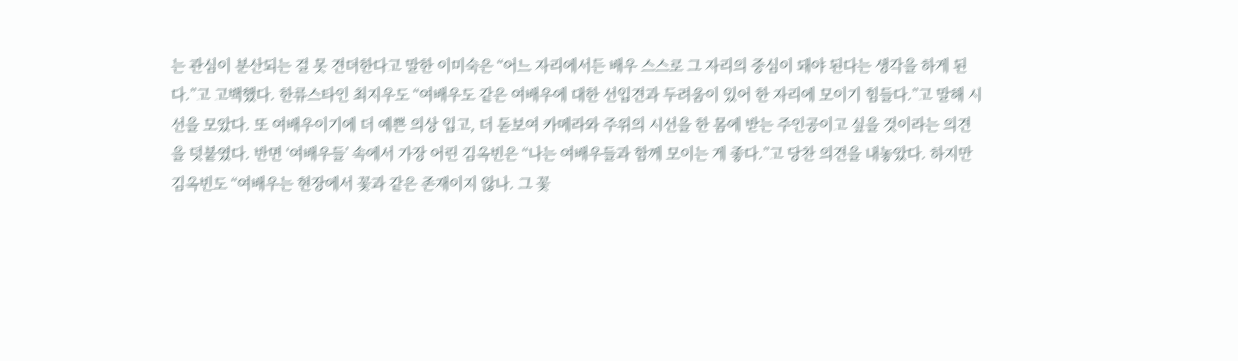는 관심이 분산되는 걸 못 견뎌한다고 말한 이미숙은 “어느 자리에서든 배우 스스로 그 자리의 중심이 돼야 된다는 생각을 하게 된다.”고 고백했다. 한류스타인 최지우도 “여배우도 같은 여배우에 대한 선입견과 두려움이 있어 한 자리에 모이기 힘들다.”고 말해 시선을 모았다. 또 여배우이기에 더 예쁜 의상 입고, 더 돋보여 카메라와 주위의 시선을 한 몸에 받는 주인공이고 싶을 것이라는 의견을 덧붙였다. 반면 ‘여배우들’ 속에서 가장 어린 김옥빈은 “나는 여배우들과 함께 모이는 게 좋다.”고 당찬 의견을 내놓았다. 하지만 김옥빈도 “여배우는 현장에서 꽃과 같은 존재이지 않나. 그 꽃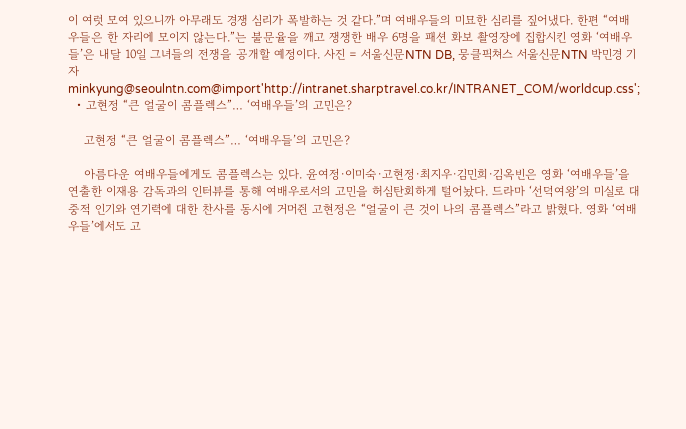이 여럿 모여 있으니까 아무래도 경쟁 심리가 폭발하는 것 같다.”며 여배우들의 미묘한 심리를 짚어냈다. 한편 “여배우들은 한 자리에 모이지 않는다.”는 불문율을 깨고 쟁쟁한 배우 6명을 패션 화보 촬영장에 집합시킨 영화 ‘여배우들’은 내달 10일 그녀들의 전쟁을 공개할 예정이다. 사진 = 서울신문NTN DB, 뭉클픽쳐스 서울신문NTN 박민경 기자 minkyung@seoulntn.com@import'http://intranet.sharptravel.co.kr/INTRANET_COM/worldcup.css';
  • 고현정 “큰 얼굴이 콤플렉스”… ‘여배우들’의 고민은?

    고현정 “큰 얼굴이 콤플렉스”… ‘여배우들’의 고민은?

    아름다운 여배우들에게도 콤플렉스는 있다. 윤여정·이미숙·고현정·최지우·김민희·김옥빈은 영화 ‘여배우들’을 연출한 이재용 감독과의 인터뷰를 통해 여배우로서의 고민을 허심탄회하게 털어놨다. 드라마 ‘선덕여왕’의 미실로 대중적 인기와 연기력에 대한 찬사를 동시에 거머쥔 고현정은 “얼굴이 큰 것이 나의 콤플렉스”라고 밝혔다. 영화 ‘여배우들’에서도 고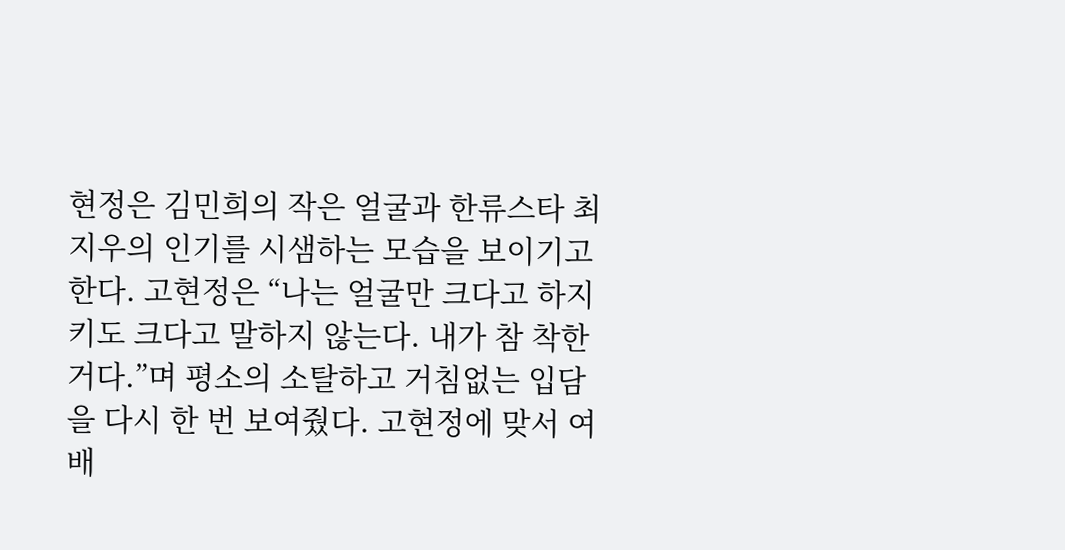현정은 김민희의 작은 얼굴과 한류스타 최지우의 인기를 시샘하는 모습을 보이기고 한다. 고현정은 “나는 얼굴만 크다고 하지 키도 크다고 말하지 않는다. 내가 참 착한 거다.”며 평소의 소탈하고 거침없는 입담을 다시 한 번 보여줬다. 고현정에 맞서 여배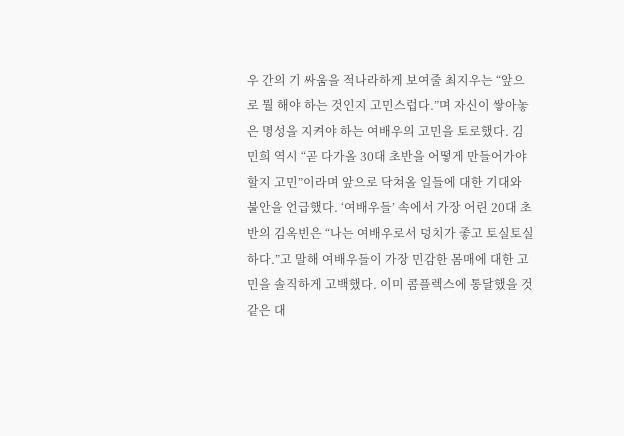우 간의 기 싸움을 적나라하게 보여줄 최지우는 “앞으로 뭘 해야 하는 것인지 고민스럽다.”며 자신이 쌓아놓은 명성을 지켜야 하는 여배우의 고민을 토로했다. 김민희 역시 “곧 다가올 30대 초반을 어떻게 만들어가야 할지 고민”이라며 앞으로 닥쳐올 일들에 대한 기대와 불안을 언급했다. ‘여배우들’ 속에서 가장 어린 20대 초반의 김옥빈은 “나는 여배우로서 덩치가 좋고 토실토실하다.”고 말해 여배우들이 가장 민감한 몸매에 대한 고민을 솔직하게 고백했다. 이미 콤플렉스에 통달했을 것 같은 대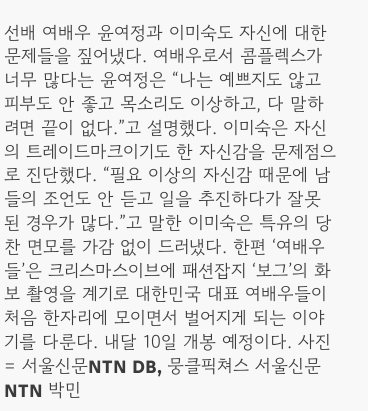선배 여배우 윤여정과 이미숙도 자신에 대한 문제들을 짚어냈다. 여배우로서 콤플렉스가 너무 많다는 윤여정은 “나는 예쁘지도 않고 피부도 안 좋고 목소리도 이상하고, 다 말하려면 끝이 없다.”고 설명했다. 이미숙은 자신의 트레이드마크이기도 한 자신감을 문제점으로 진단했다. “필요 이상의 자신감 때문에 남들의 조언도 안 듣고 일을 추진하다가 잘못된 경우가 많다.”고 말한 이미숙은 특유의 당찬 면모를 가감 없이 드러냈다. 한편 ‘여배우들’은 크리스마스이브에 패션잡지 ‘보그’의 화보 촬영을 계기로 대한민국 대표 여배우들이 처음 한자리에 모이면서 벌어지게 되는 이야기를 다룬다. 내달 10일 개봉 예정이다. 사진 = 서울신문NTN DB, 뭉클픽쳐스 서울신문NTN 박민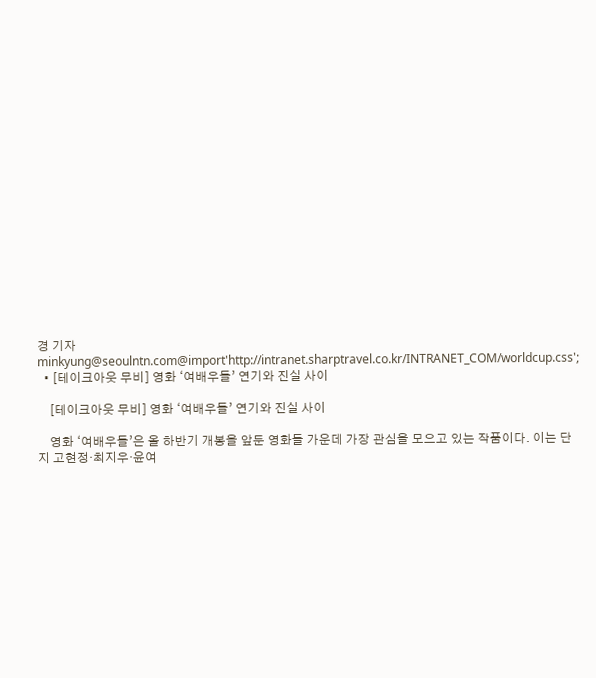경 기자 minkyung@seoulntn.com@import'http://intranet.sharptravel.co.kr/INTRANET_COM/worldcup.css';
  • [테이크아웃 무비] 영화 ‘여배우들’ 연기와 진실 사이

    [테이크아웃 무비] 영화 ‘여배우들’ 연기와 진실 사이

    영화 ‘여배우들’은 올 하반기 개봉을 앞둔 영화들 가운데 가장 관심을 모으고 있는 작품이다. 이는 단지 고현정·최지우·윤여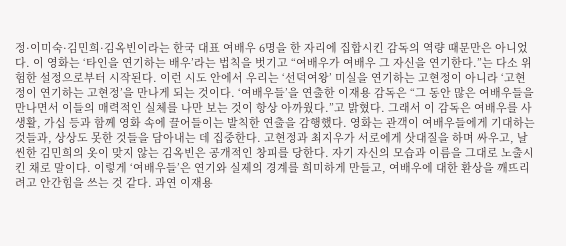정·이미숙·김민희·김옥빈이라는 한국 대표 여배우 6명을 한 자리에 집합시킨 감독의 역량 때문만은 아니었다. 이 영화는 ‘타인을 연기하는 배우’라는 법칙을 벗기고 “여배우가 여배우 그 자신을 연기한다.”는 다소 위험한 설정으로부터 시작된다. 이런 시도 안에서 우리는 ‘선덕여왕’ 미실을 연기하는 고현정이 아니라 ‘고현정이 연기하는 고현정’을 만나게 되는 것이다. ‘여배우들’을 연출한 이재용 감독은 “그 동안 많은 여배우들을 만나면서 이들의 매력적인 실체를 나만 보는 것이 항상 아까웠다.”고 밝혔다. 그래서 이 감독은 여배우를 사생활, 가십 등과 함께 영화 속에 끌어들이는 발칙한 연출을 감행했다. 영화는 관객이 여배우들에게 기대하는 것들과, 상상도 못한 것들을 담아내는 데 집중한다. 고현정과 최지우가 서로에게 삿대질을 하며 싸우고, 날씬한 김민희의 옷이 맞지 않는 김옥빈은 공개적인 창피를 당한다. 자기 자신의 모습과 이름을 그대로 노출시킨 채로 말이다. 이렇게 ‘여배우들’은 연기와 실제의 경계를 희미하게 만들고, 여배우에 대한 환상을 깨뜨리려고 안간힘을 쓰는 것 같다. 과연 이재용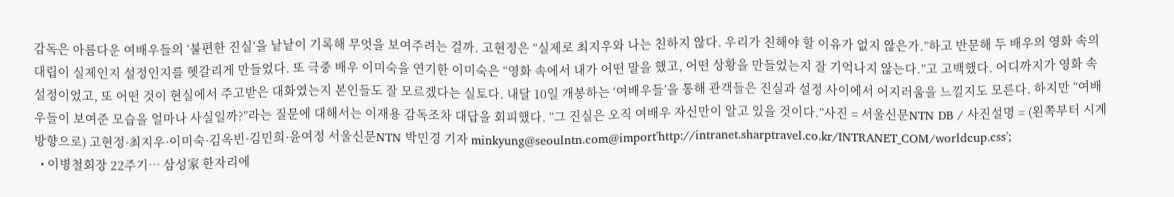감독은 아름다운 여배우들의 ‘불편한 진실’을 낱낱이 기록해 무엇을 보여주려는 걸까. 고현정은 “실제로 최지우와 나는 친하지 않다. 우리가 친해야 할 이유가 없지 않은가.”하고 반문해 두 배우의 영화 속의 대립이 실제인지 설정인지를 헷갈리게 만들었다. 또 극중 배우 이미숙을 연기한 이미숙은 “영화 속에서 내가 어떤 말을 했고, 어떤 상황을 만들었는지 잘 기억나지 않는다.”고 고백했다. 어디까지가 영화 속 설정이었고, 또 어떤 것이 현실에서 주고받은 대화였는지 본인들도 잘 모르겠다는 실토다. 내달 10일 개봉하는 ‘여배우들’을 통해 관객들은 진실과 설정 사이에서 어지러움을 느낄지도 모른다. 하지만 “여배우들이 보여준 모습을 얼마나 사실일까?”라는 질문에 대해서는 이재용 감독조차 대답을 회피했다. “그 진실은 오직 여배우 자신만이 알고 있을 것이다.”사진 = 서울신문NTN DB / 사진설명 = (왼쪽부터 시계방향으로) 고현정·최지우·이미숙·김옥빈·김민희·윤여정 서울신문NTN 박민경 기자 minkyung@seoulntn.com@import'http://intranet.sharptravel.co.kr/INTRANET_COM/worldcup.css';
  • 이병철회장 22주기… 삼성家 한자리에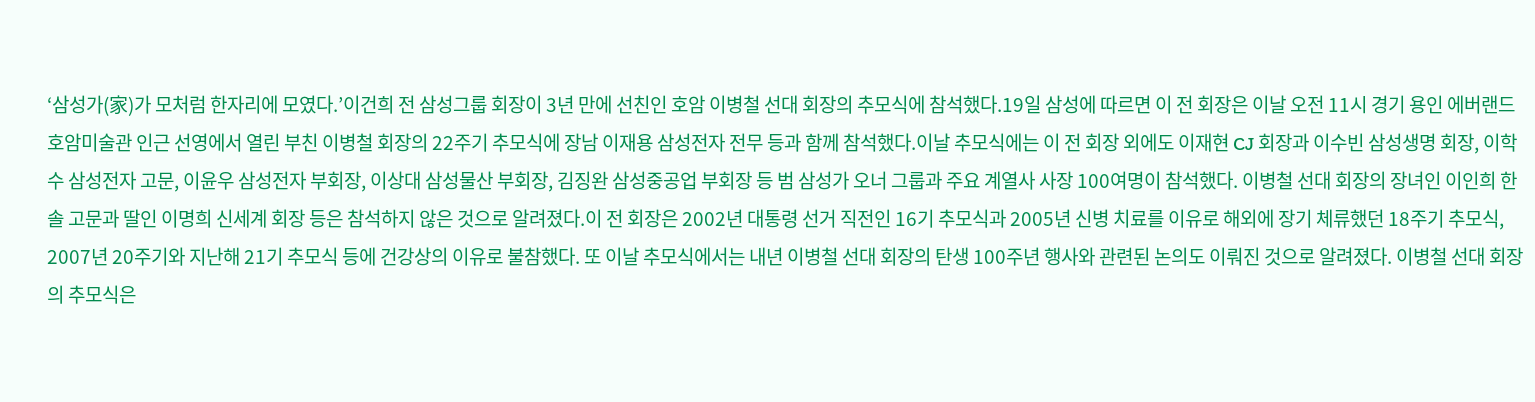‘삼성가(家)가 모처럼 한자리에 모였다.’이건희 전 삼성그룹 회장이 3년 만에 선친인 호암 이병철 선대 회장의 추모식에 참석했다.19일 삼성에 따르면 이 전 회장은 이날 오전 11시 경기 용인 에버랜드 호암미술관 인근 선영에서 열린 부친 이병철 회장의 22주기 추모식에 장남 이재용 삼성전자 전무 등과 함께 참석했다.이날 추모식에는 이 전 회장 외에도 이재현 CJ 회장과 이수빈 삼성생명 회장, 이학수 삼성전자 고문, 이윤우 삼성전자 부회장, 이상대 삼성물산 부회장, 김징완 삼성중공업 부회장 등 범 삼성가 오너 그룹과 주요 계열사 사장 100여명이 참석했다. 이병철 선대 회장의 장녀인 이인희 한솔 고문과 딸인 이명희 신세계 회장 등은 참석하지 않은 것으로 알려졌다.이 전 회장은 2002년 대통령 선거 직전인 16기 추모식과 2005년 신병 치료를 이유로 해외에 장기 체류했던 18주기 추모식, 2007년 20주기와 지난해 21기 추모식 등에 건강상의 이유로 불참했다. 또 이날 추모식에서는 내년 이병철 선대 회장의 탄생 100주년 행사와 관련된 논의도 이뤄진 것으로 알려졌다. 이병철 선대 회장의 추모식은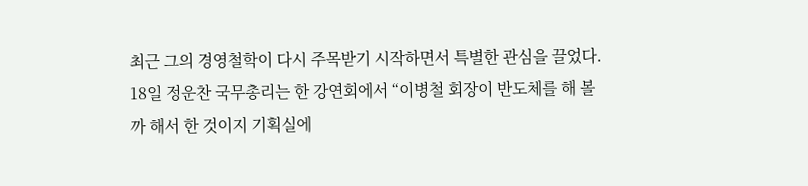최근 그의 경영철학이 다시 주목받기 시작하면서 특별한 관심을 끌었다. 18일 정운찬 국무총리는 한 강연회에서 “이병철 회장이 반도체를 해 볼까 해서 한 것이지 기획실에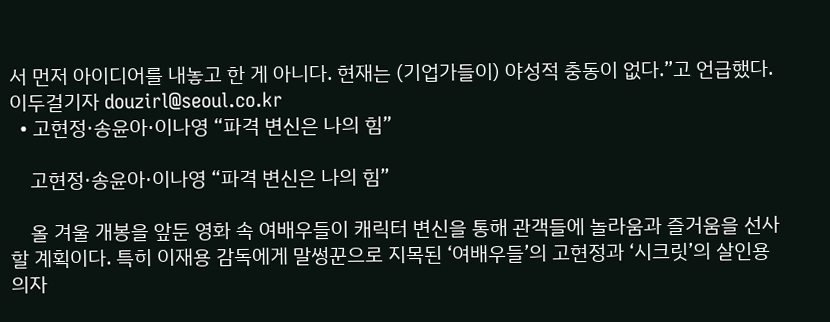서 먼저 아이디어를 내놓고 한 게 아니다. 현재는 (기업가들이) 야성적 충동이 없다.”고 언급했다.이두걸기자 douzirl@seoul.co.kr
  • 고현정·송윤아·이나영 “파격 변신은 나의 힘”

    고현정·송윤아·이나영 “파격 변신은 나의 힘”

    올 겨울 개봉을 앞둔 영화 속 여배우들이 캐릭터 변신을 통해 관객들에 놀라움과 즐거움을 선사할 계획이다. 특히 이재용 감독에게 말썽꾼으로 지목된 ‘여배우들’의 고현정과 ‘시크릿’의 살인용의자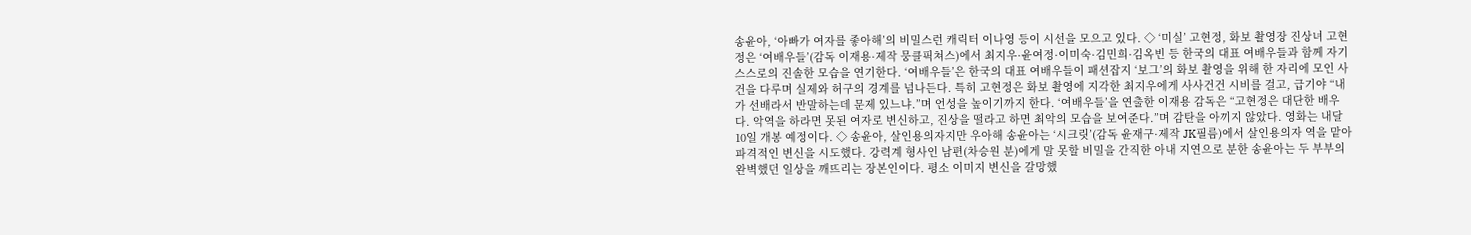송윤아, ‘아빠가 여자를 좋아해’의 비밀스런 캐릭터 이나영 등이 시선을 모으고 있다. ◇ ‘미실’ 고현정, 화보 촬영장 진상녀 고현정은 ‘여배우들’(감독 이재용·제작 뭉클픽쳐스)에서 최지우·윤여정·이미숙·김민희·김옥빈 등 한국의 대표 여배우들과 함께 자기 스스로의 진솔한 모습을 연기한다. ‘여배우들’은 한국의 대표 여배우들이 패션잡지 ‘보그’의 화보 촬영을 위해 한 자리에 모인 사건을 다루며 실제와 허구의 경계를 넘나든다. 특히 고현정은 화보 촬영에 지각한 최지우에게 사사건건 시비를 걸고, 급기야 “내가 선배라서 반말하는데 문제 있느냐.”며 언성을 높이기까지 한다. ‘여배우들’을 연출한 이재용 감독은 “고현정은 대단한 배우다. 악역을 하라면 못된 여자로 변신하고, 진상을 떨라고 하면 최악의 모습을 보여준다.”며 감탄을 아끼지 않았다. 영화는 내달 10일 개봉 예정이다. ◇ 송윤아, 살인용의자지만 우아해 송윤아는 ‘시크릿’(감독 윤재구·제작 JK필름)에서 살인용의자 역을 맡아 파격적인 변신을 시도했다. 강력계 형사인 남편(차승원 분)에게 말 못할 비밀을 간직한 아내 지연으로 분한 송윤아는 두 부부의 완벽했던 일상을 깨뜨리는 장본인이다. 평소 이미지 변신을 갈망했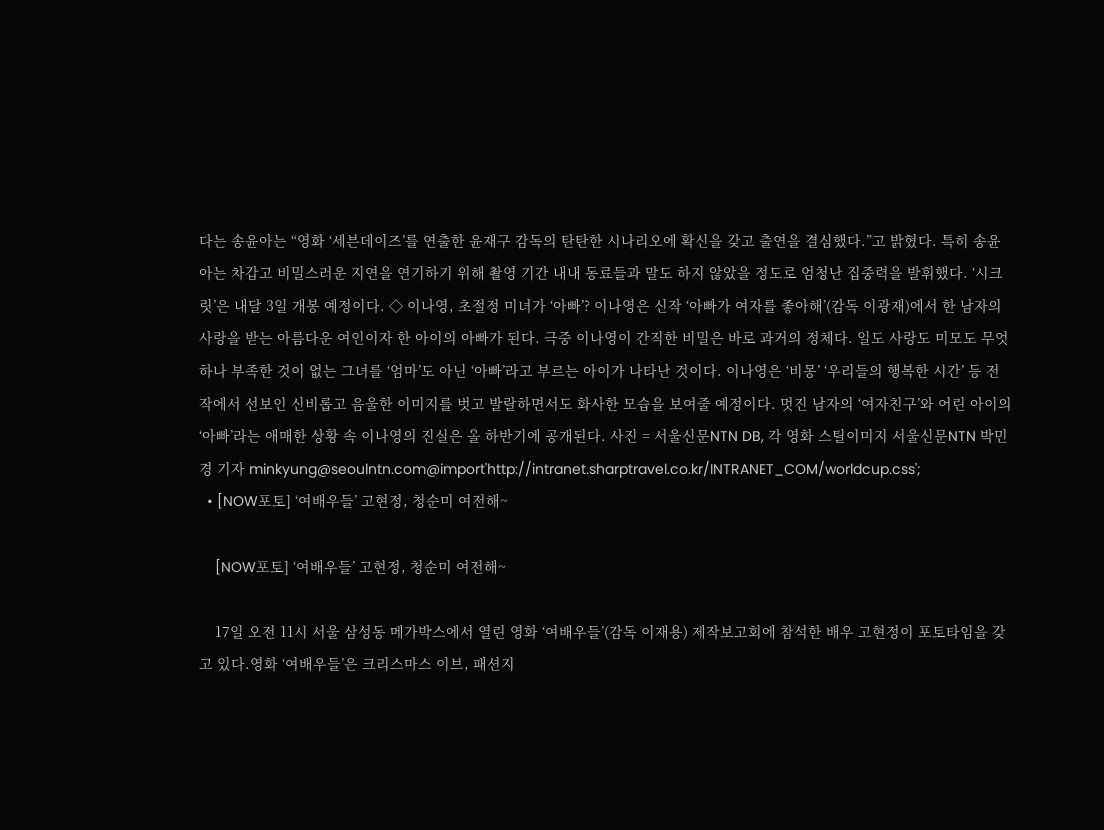다는 송윤아는 “영화 ‘세븐데이즈’를 연출한 윤재구 감독의 탄탄한 시나리오에 확신을 갖고 출연을 결심했다.”고 밝혔다. 특히 송윤아는 차갑고 비밀스러운 지연을 연기하기 위해 촬영 기간 내내 동료들과 말도 하지 않았을 정도로 엄청난 집중력을 발휘했다. ‘시크릿’은 내달 3일 개봉 예정이다. ◇ 이나영, 초절정 미녀가 ‘아빠’? 이나영은 신작 ‘아빠가 여자를 좋아해’(감독 이광재)에서 한 남자의 사랑을 받는 아름다운 여인이자 한 아이의 아빠가 된다. 극중 이나영이 간직한 비밀은 바로 과거의 정체다. 일도 사랑도 미모도 무엇 하나 부족한 것이 없는 그녀를 ‘엄마’도 아닌 ‘아빠’라고 부르는 아이가 나타난 것이다. 이나영은 ‘비몽’ ‘우리들의 행복한 시간’ 등 전작에서 선보인 신비롭고 음울한 이미지를 벗고 발랄하면서도 화사한 모습을 보여줄 예정이다. 멋진 남자의 ‘여자친구’와 어린 아이의 ‘아빠’라는 애매한 상황 속 이나영의 진실은 올 하반기에 공개된다. 사진 = 서울신문NTN DB, 각 영화 스틸이미지 서울신문NTN 박민경 기자 minkyung@seoulntn.com@import'http://intranet.sharptravel.co.kr/INTRANET_COM/worldcup.css';
  • [NOW포토] ‘여배우들’ 고현정, 청순미 여전해~

    [NOW포토] ‘여배우들’ 고현정, 청순미 여전해~

    17일 오전 11시 서울 삼성동 메가박스에서 열린 영화 ‘여배우들’(감독 이재용) 제작보고회에 참석한 배우 고현정이 포토타임을 갖고 있다.영화 ‘여배우들’은 크리스마스 이브, 패션지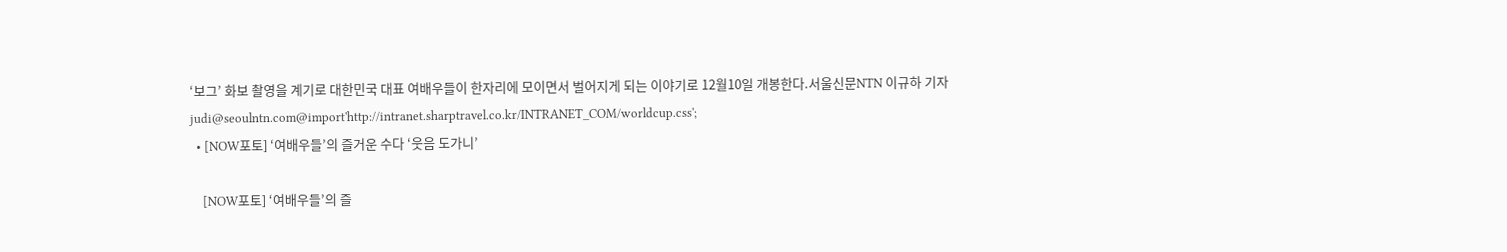‘보그’ 화보 촬영을 계기로 대한민국 대표 여배우들이 한자리에 모이면서 벌어지게 되는 이야기로 12월10일 개봉한다.서울신문NTN 이규하 기자 judi@seoulntn.com@import'http://intranet.sharptravel.co.kr/INTRANET_COM/worldcup.css';
  • [NOW포토] ‘여배우들’의 즐거운 수다 ‘웃음 도가니’

    [NOW포토] ‘여배우들’의 즐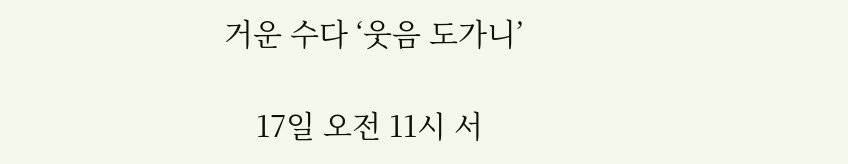거운 수다 ‘웃음 도가니’

    17일 오전 11시 서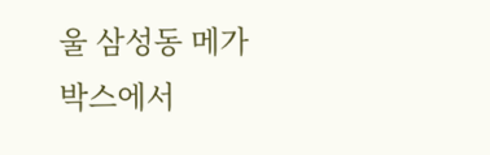울 삼성동 메가박스에서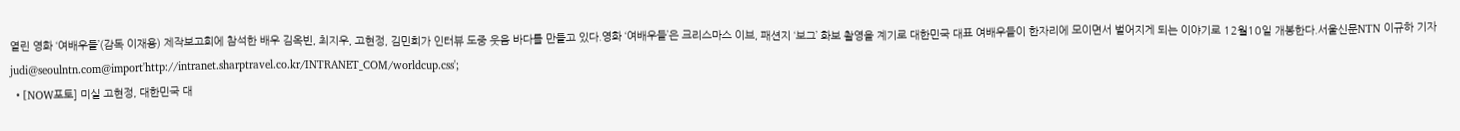열린 영화 ‘여배우들’(감독 이재용) 제작보고회에 참석한 배우 김옥빈, 최지우, 고현정, 김민희가 인터뷰 도중 웃음 바다를 만들고 있다.영화 ‘여배우들’은 크리스마스 이브, 패션지 ‘보그’ 화보 촬영을 계기로 대한민국 대표 여배우들이 한자리에 모이면서 벌어지게 되는 이야기로 12월10일 개봉한다.서울신문NTN 이규하 기자 judi@seoulntn.com@import'http://intranet.sharptravel.co.kr/INTRANET_COM/worldcup.css';
  • [NOW포토] 미실 고현정, 대한민국 대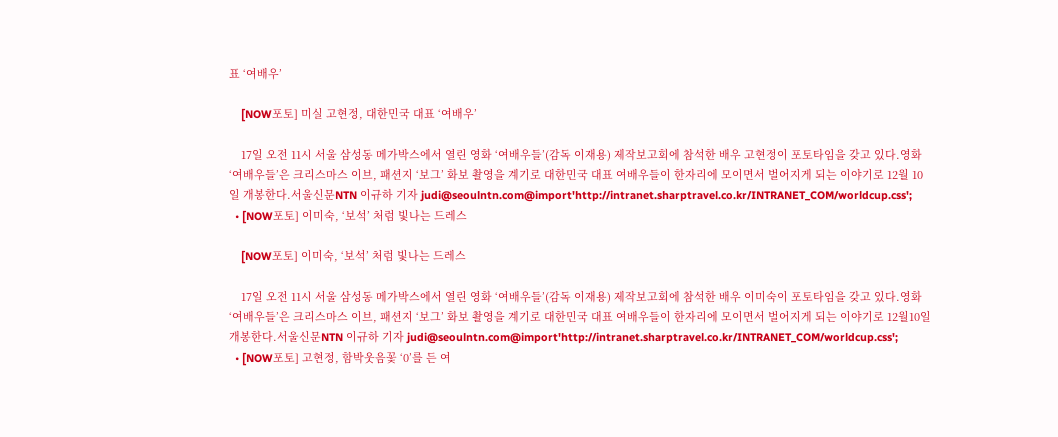표 ‘여배우’

    [NOW포토] 미실 고현정, 대한민국 대표 ‘여배우’

    17일 오전 11시 서울 삼성동 메가박스에서 열린 영화 ‘여배우들’(감독 이재용) 제작보고회에 참석한 배우 고현정이 포토타임을 갖고 있다.영화 ‘여배우들’은 크리스마스 이브, 패션지 ‘보그’ 화보 촬영을 계기로 대한민국 대표 여배우들이 한자리에 모이면서 벌어지게 되는 이야기로 12월 10일 개봉한다.서울신문NTN 이규하 기자 judi@seoulntn.com@import'http://intranet.sharptravel.co.kr/INTRANET_COM/worldcup.css';
  • [NOW포토] 이미숙, ‘보석’ 처럼 빛나는 드레스

    [NOW포토] 이미숙, ‘보석’ 처럼 빛나는 드레스

    17일 오전 11시 서울 삼성동 메가박스에서 열린 영화 ‘여배우들’(감독 이재용) 제작보고회에 참석한 배우 이미숙이 포토타임을 갖고 있다.영화 ‘여배우들’은 크리스마스 이브, 패션지 ‘보그’ 화보 촬영을 계기로 대한민국 대표 여배우들이 한자리에 모이면서 벌어지게 되는 이야기로 12월10일 개봉한다.서울신문NTN 이규하 기자 judi@seoulntn.com@import'http://intranet.sharptravel.co.kr/INTRANET_COM/worldcup.css';
  • [NOW포토] 고현정, 함박웃음꽃 ‘0’를 든 여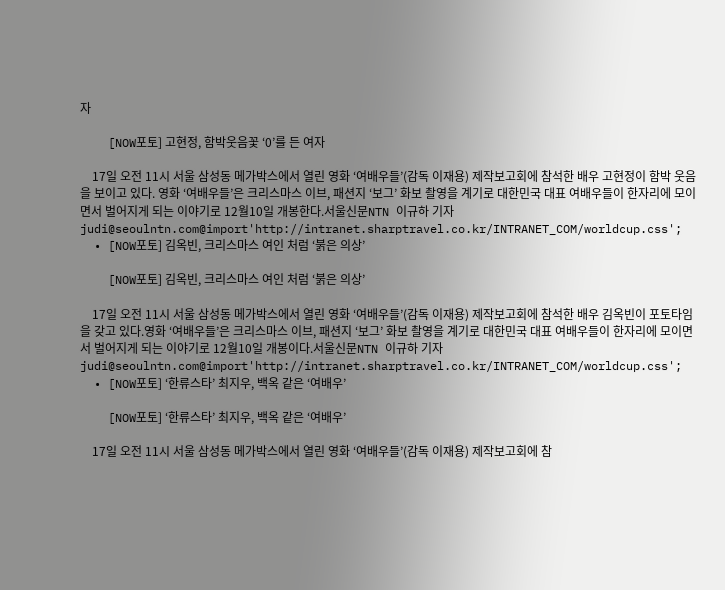자

    [NOW포토] 고현정, 함박웃음꽃 ‘0’를 든 여자

    17일 오전 11시 서울 삼성동 메가박스에서 열린 영화 ‘여배우들’(감독 이재용) 제작보고회에 참석한 배우 고현정이 함박 웃음을 보이고 있다. 영화 ‘여배우들’은 크리스마스 이브, 패션지 ‘보그’ 화보 촬영을 계기로 대한민국 대표 여배우들이 한자리에 모이면서 벌어지게 되는 이야기로 12월10일 개봉한다.서울신문NTN 이규하 기자 judi@seoulntn.com@import'http://intranet.sharptravel.co.kr/INTRANET_COM/worldcup.css';
  • [NOW포토] 김옥빈, 크리스마스 여인 처럼 ‘붉은 의상’

    [NOW포토] 김옥빈, 크리스마스 여인 처럼 ‘붉은 의상’

    17일 오전 11시 서울 삼성동 메가박스에서 열린 영화 ‘여배우들’(감독 이재용) 제작보고회에 참석한 배우 김옥빈이 포토타임을 갖고 있다.영화 ‘여배우들’은 크리스마스 이브, 패션지 ‘보그’ 화보 촬영을 계기로 대한민국 대표 여배우들이 한자리에 모이면서 벌어지게 되는 이야기로 12월10일 개봉이다.서울신문NTN 이규하 기자 judi@seoulntn.com@import'http://intranet.sharptravel.co.kr/INTRANET_COM/worldcup.css';
  • [NOW포토] ‘한류스타’ 최지우, 백옥 같은 ‘여배우’

    [NOW포토] ‘한류스타’ 최지우, 백옥 같은 ‘여배우’

    17일 오전 11시 서울 삼성동 메가박스에서 열린 영화 ‘여배우들’(감독 이재용) 제작보고회에 참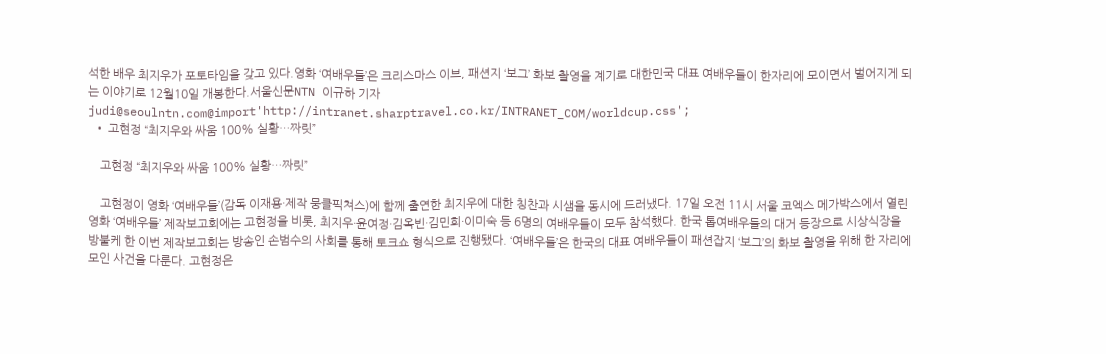석한 배우 최지우가 포토타임을 갖고 있다.영화 ‘여배우들’은 크리스마스 이브, 패션지 ‘보그’ 화보 촬영을 계기로 대한민국 대표 여배우들이 한자리에 모이면서 벌어지게 되는 이야기로 12월10일 개봉한다.서울신문NTN 이규하 기자 judi@seoulntn.com@import'http://intranet.sharptravel.co.kr/INTRANET_COM/worldcup.css';
  • 고현정 “최지우와 싸움 100% 실황…짜릿”

    고현정 “최지우와 싸움 100% 실황…짜릿”

    고현정이 영화 ‘여배우들’(감독 이재용·제작 뭉클픽쳐스)에 함께 출연한 최지우에 대한 칭찬과 시샘을 동시에 드러냈다. 17일 오전 11시 서울 코엑스 메가박스에서 열린 영화 ‘여배우들’ 제작보고회에는 고현정을 비롯, 최지우·윤여정·김옥빈·김민희·이미숙 등 6명의 여배우들이 모두 참석했다. 한국 톱여배우들의 대거 등장으로 시상식장을 방불케 한 이번 제작보고회는 방송인 손범수의 사회를 통해 토크쇼 형식으로 진행됐다. ‘여배우들’은 한국의 대표 여배우들이 패션잡지 ‘보그’의 화보 촬영을 위해 한 자리에 모인 사건을 다룬다. 고현정은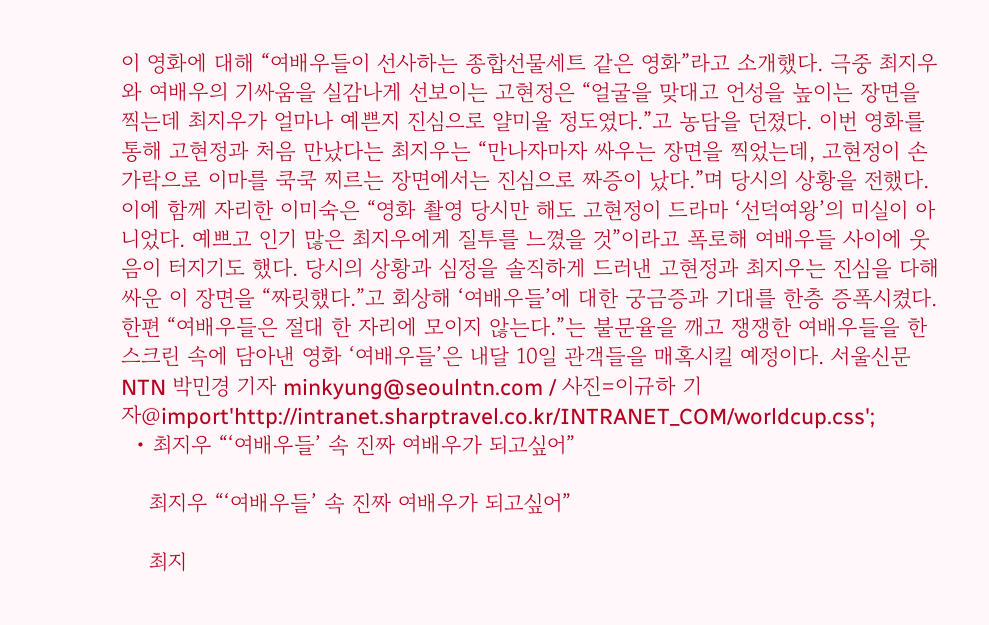이 영화에 대해 “여배우들이 선사하는 종합선물세트 같은 영화”라고 소개했다. 극중 최지우와 여배우의 기싸움을 실감나게 선보이는 고현정은 “얼굴을 맞대고 언성을 높이는 장면을 찍는데 최지우가 얼마나 예쁜지 진심으로 얄미울 정도였다.”고 농담을 던졌다. 이번 영화를 통해 고현정과 처음 만났다는 최지우는 “만나자마자 싸우는 장면을 찍었는데, 고현정이 손가락으로 이마를 쿡쿡 찌르는 장면에서는 진심으로 짜증이 났다.”며 당시의 상황을 전했다. 이에 함께 자리한 이미숙은 “영화 촬영 당시만 해도 고현정이 드라마 ‘선덕여왕’의 미실이 아니었다. 예쁘고 인기 많은 최지우에게 질투를 느꼈을 것”이라고 폭로해 여배우들 사이에 웃음이 터지기도 했다. 당시의 상황과 심정을 솔직하게 드러낸 고현정과 최지우는 진심을 다해 싸운 이 장면을 “짜릿했다.”고 회상해 ‘여배우들’에 대한 궁금증과 기대를 한층 증폭시켰다. 한편 “여배우들은 절대 한 자리에 모이지 않는다.”는 불문율을 깨고 쟁쟁한 여배우들을 한 스크린 속에 담아낸 영화 ‘여배우들’은 내달 10일 관객들을 매혹시킬 예정이다. 서울신문NTN 박민경 기자 minkyung@seoulntn.com / 사진=이규하 기자@import'http://intranet.sharptravel.co.kr/INTRANET_COM/worldcup.css';
  • 최지우 “‘여배우들’ 속 진짜 여배우가 되고싶어”

    최지우 “‘여배우들’ 속 진짜 여배우가 되고싶어”

    최지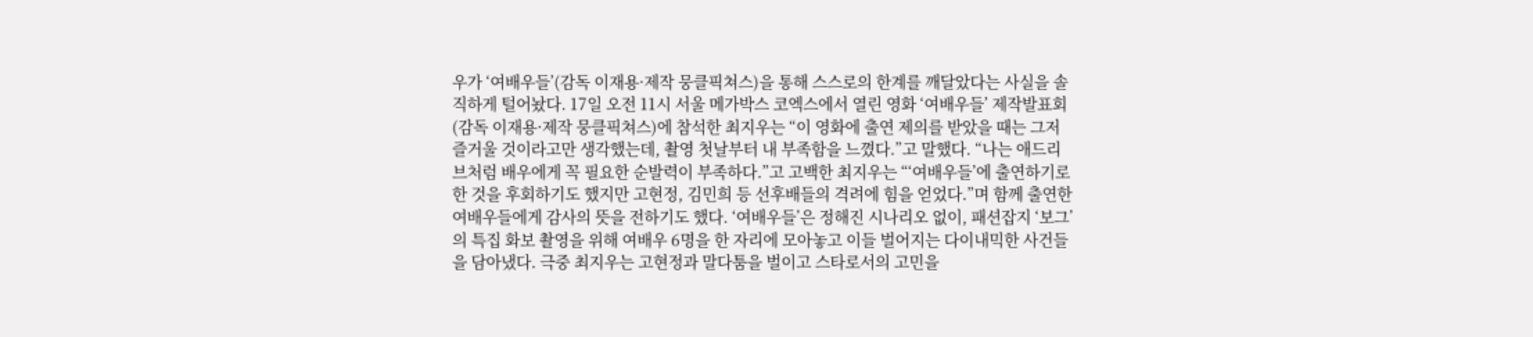우가 ‘여배우들’(감독 이재용·제작 뭉클픽쳐스)을 통해 스스로의 한계를 깨달았다는 사실을 솔직하게 털어놨다. 17일 오전 11시 서울 메가박스 코엑스에서 열린 영화 ‘여배우들’ 제작발표회(감독 이재용·제작 뭉클픽쳐스)에 참석한 최지우는 “이 영화에 출연 제의를 받았을 때는 그저 즐거울 것이라고만 생각했는데, 촬영 첫날부터 내 부족함을 느꼈다.”고 말했다. “나는 애드리브처럼 배우에게 꼭 필요한 순발력이 부족하다.”고 고백한 최지우는 “‘여배우들’에 출연하기로 한 것을 후회하기도 했지만 고현정, 김민희 등 선후배들의 격려에 힘을 얻었다.”며 함께 출연한 여배우들에게 감사의 뜻을 전하기도 했다. ‘여배우들’은 정해진 시나리오 없이, 패션잡지 ‘보그’의 특집 화보 촬영을 위해 여배우 6명을 한 자리에 모아놓고 이들 벌어지는 다이내믹한 사건들을 담아냈다. 극중 최지우는 고현정과 말다툼을 벌이고 스타로서의 고민을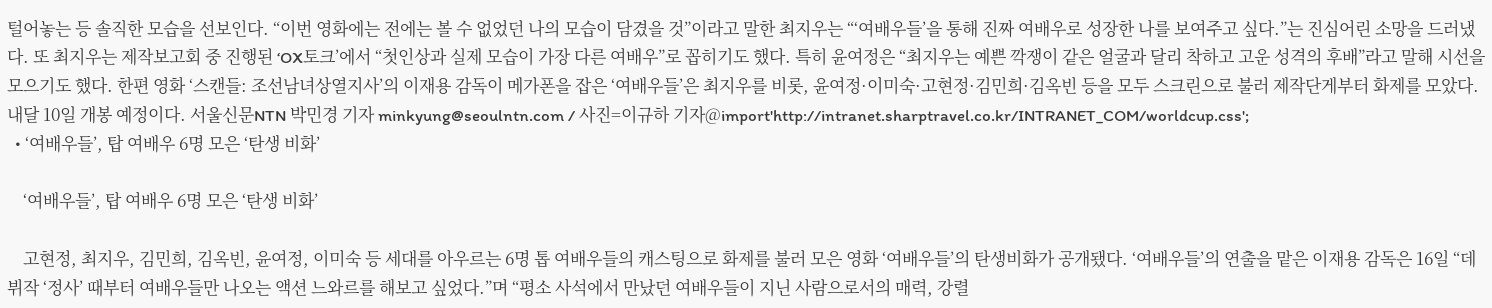털어놓는 등 솔직한 모습을 선보인다. “이번 영화에는 전에는 볼 수 없었던 나의 모습이 담겼을 것”이라고 말한 최지우는 “‘여배우들’을 통해 진짜 여배우로 성장한 나를 보여주고 싶다.”는 진심어린 소망을 드러냈다. 또 최지우는 제작보고회 중 진행된 ‘OX토크’에서 “첫인상과 실제 모습이 가장 다른 여배우”로 꼽히기도 했다. 특히 윤여정은 “최지우는 예쁜 깍쟁이 같은 얼굴과 달리 착하고 고운 성격의 후배”라고 말해 시선을 모으기도 했다. 한편 영화 ‘스캔들: 조선남녀상열지사’의 이재용 감독이 메가폰을 잡은 ‘여배우들’은 최지우를 비롯, 윤여정·이미숙·고현정·김민희·김옥빈 등을 모두 스크린으로 불러 제작단게부터 화제를 모았다. 내달 10일 개봉 예정이다. 서울신문NTN 박민경 기자 minkyung@seoulntn.com / 사진=이규하 기자@import'http://intranet.sharptravel.co.kr/INTRANET_COM/worldcup.css';
  • ‘여배우들’, 탑 여배우 6명 모은 ‘탄생 비화’

    ‘여배우들’, 탑 여배우 6명 모은 ‘탄생 비화’

    고현정, 최지우, 김민희, 김옥빈, 윤여정, 이미숙 등 세대를 아우르는 6명 톱 여배우들의 캐스팅으로 화제를 불러 모은 영화 ‘여배우들’의 탄생비화가 공개됐다. ‘여배우들’의 연출을 맡은 이재용 감독은 16일 “데뷔작 ‘정사’ 때부터 여배우들만 나오는 액션 느와르를 해보고 싶었다.”며 “평소 사석에서 만났던 여배우들이 지닌 사람으로서의 매력, 강렬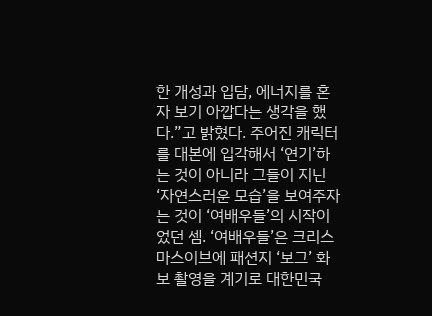한 개성과 입담, 에너지를 혼자 보기 아깝다는 생각을 했다.”고 밝혔다. 주어진 캐릭터를 대본에 입각해서 ‘연기’하는 것이 아니라 그들이 지닌 ‘자연스러운 모습’을 보여주자는 것이 ‘여배우들’의 시작이었던 셈. ‘여배우들’은 크리스마스이브에 패션지 ‘보그’ 화보 촬영을 계기로 대한민국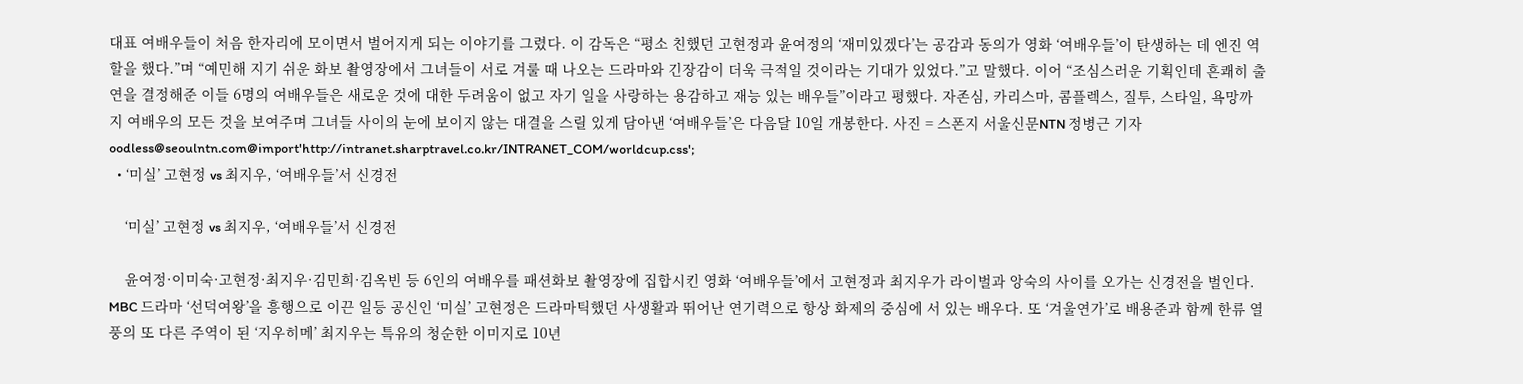대표 여배우들이 처음 한자리에 모이면서 벌어지게 되는 이야기를 그렸다. 이 감독은 “평소 친했던 고현정과 윤여정의 ‘재미있겠다’는 공감과 동의가 영화 ‘여배우들’이 탄생하는 데 엔진 역할을 했다.”며 “예민해 지기 쉬운 화보 촬영장에서 그녀들이 서로 겨룰 때 나오는 드라마와 긴장감이 더욱 극적일 것이라는 기대가 있었다.”고 말했다. 이어 “조심스러운 기획인데 흔쾌히 출연을 결정해준 이들 6명의 여배우들은 새로운 것에 대한 두려움이 없고 자기 일을 사랑하는 용감하고 재능 있는 배우들”이라고 평했다. 자존심, 카리스마, 콤플렉스, 질투, 스타일, 욕망까지 여배우의 모든 것을 보여주며 그녀들 사이의 눈에 보이지 않는 대결을 스릴 있게 담아낸 ‘여배우들’은 다음달 10일 개봉한다. 사진 = 스폰지 서울신문NTN 정병근 기자 oodless@seoulntn.com@import'http://intranet.sharptravel.co.kr/INTRANET_COM/worldcup.css';
  • ‘미실’ 고현정 vs 최지우, ‘여배우들’서 신경전

    ‘미실’ 고현정 vs 최지우, ‘여배우들’서 신경전

    윤여정·이미숙·고현정·최지우·김민희·김옥빈 등 6인의 여배우를 패션화보 촬영장에 집합시킨 영화 ‘여배우들’에서 고현정과 최지우가 라이벌과 앙숙의 사이를 오가는 신경전을 벌인다. MBC 드라마 ‘선덕여왕’을 흥행으로 이끈 일등 공신인 ‘미실’ 고현정은 드라마틱했던 사생활과 뛰어난 연기력으로 항상 화제의 중심에 서 있는 배우다. 또 ‘겨울연가’로 배용준과 함께 한류 열풍의 또 다른 주역이 된 ‘지우히메’ 최지우는 특유의 청순한 이미지로 10년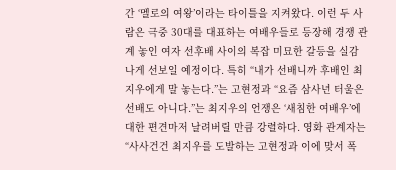간 ‘멜로의 여왕’이라는 타이틀을 지켜왔다. 이런 두 사람은 극중 30대를 대표하는 여배우들로 등장해 경쟁 관계 놓인 여자 선후배 사이의 복잡 미묘한 갈등을 실감나게 선보일 예정이다. 특히 “내가 선배니까 후배인 최지우에게 말 놓는다.”는 고현정과 “요즘 삼사년 터울은 선배도 아니다.”는 최지우의 언쟁은 ‘새침한 여배우’에 대한 편견마저 날려버릴 만큼 강렬하다. 영화 관계자는 “사사건건 최지우를 도발하는 고현정과 이에 맞서 폭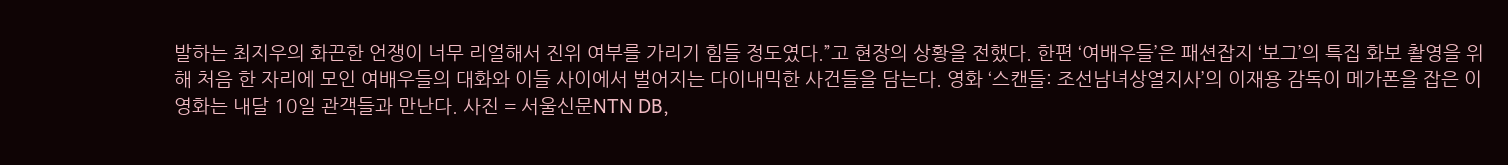발하는 최지우의 화끈한 언쟁이 너무 리얼해서 진위 여부를 가리기 힘들 정도였다.”고 현장의 상황을 전했다. 한편 ‘여배우들’은 패션잡지 ‘보그’의 특집 화보 촬영을 위해 처음 한 자리에 모인 여배우들의 대화와 이들 사이에서 벌어지는 다이내믹한 사건들을 담는다. 영화 ‘스캔들: 조선남녀상열지사’의 이재용 감독이 메가폰을 잡은 이 영화는 내달 10일 관객들과 만난다. 사진 = 서울신문NTN DB,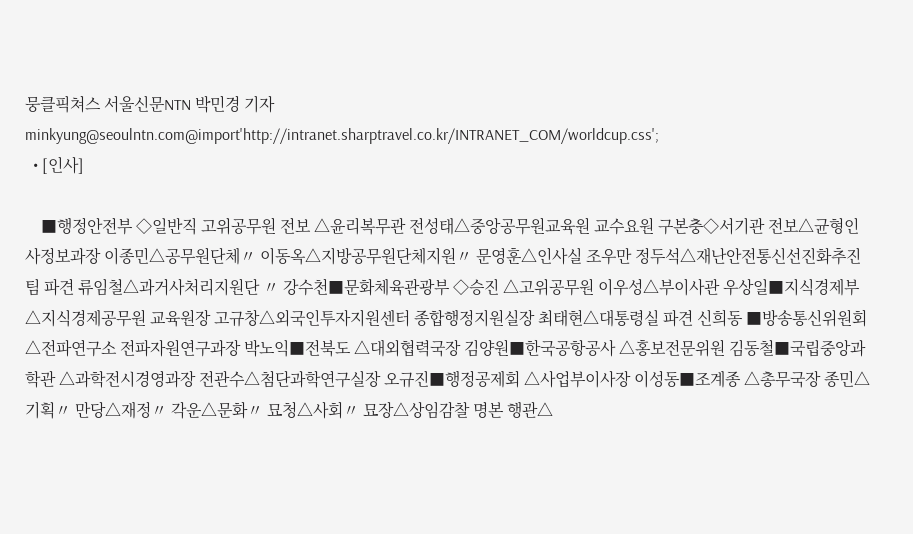뭉클픽쳐스 서울신문NTN 박민경 기자 minkyung@seoulntn.com@import'http://intranet.sharptravel.co.kr/INTRANET_COM/worldcup.css';
  • [인사]

    ■행정안전부 ◇일반직 고위공무원 전보 △윤리복무관 전성태△중앙공무원교육원 교수요원 구본충◇서기관 전보△균형인사정보과장 이종민△공무원단체〃 이동옥△지방공무원단체지원〃 문영훈△인사실 조우만 정두석△재난안전통신선진화추진팀 파견 류임철△과거사처리지원단 〃 강수천■문화체육관광부 ◇승진 △고위공무원 이우성△부이사관 우상일■지식경제부 △지식경제공무원 교육원장 고규창△외국인투자지원센터 종합행정지원실장 최태현△대통령실 파견 신희동 ■방송통신위원회 △전파연구소 전파자원연구과장 박노익■전북도 △대외협력국장 김양원■한국공항공사 △홍보전문위원 김동철■국립중앙과학관 △과학전시경영과장 전관수△첨단과학연구실장 오규진■행정공제회 △사업부이사장 이성동■조계종 △총무국장 종민△기획〃 만당△재정〃 각운△문화〃 묘청△사회〃 묘장△상임감찰 명본 행관△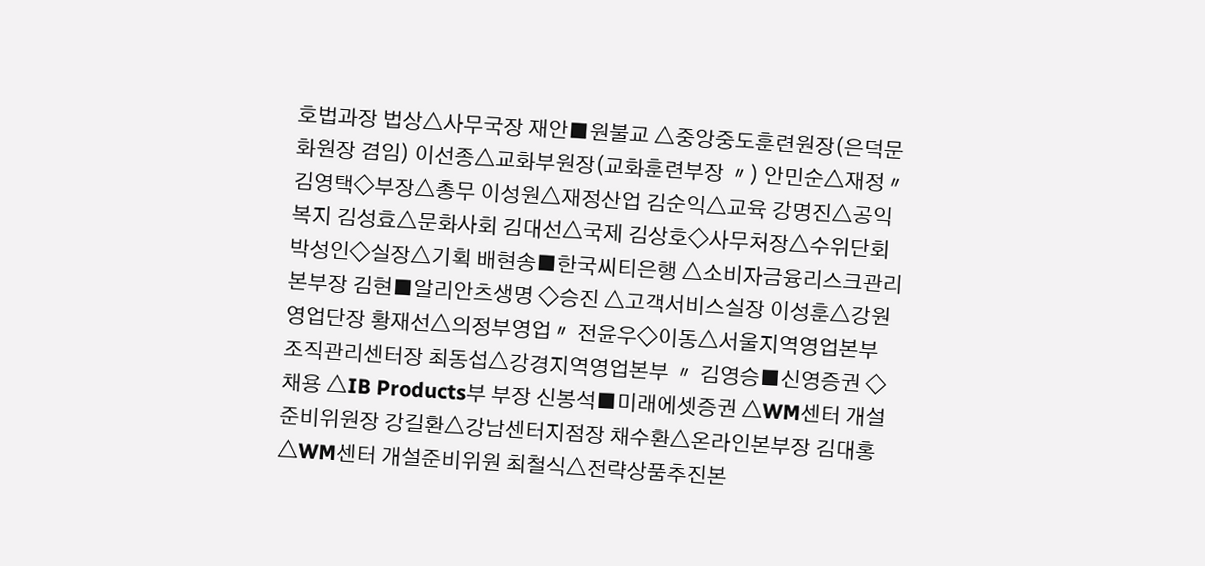호법과장 법상△사무국장 재안■원불교 △중앙중도훈련원장(은덕문화원장 겸임) 이선종△교화부원장(교화훈련부장 〃) 안민순△재정〃 김영택◇부장△총무 이성원△재정산업 김순익△교육 강명진△공익복지 김성효△문화사회 김대선△국제 김상호◇사무처장△수위단회 박성인◇실장△기획 배현송■한국씨티은행 △소비자금융리스크관리본부장 김현■알리안츠생명 ◇승진 △고객서비스실장 이성훈△강원영업단장 황재선△의정부영업〃 전윤우◇이동△서울지역영업본부 조직관리센터장 최동섭△강경지역영업본부 〃 김영승■신영증권 ◇채용 △IB Products부 부장 신봉석■미래에셋증권 △WM센터 개설준비위원장 강길환△강남센터지점장 채수환△온라인본부장 김대홍△WM센터 개설준비위원 최철식△전략상품추진본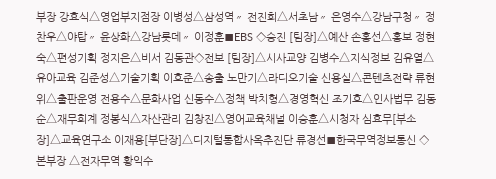부장 강효식△영업부지점장 이병성△삼성역〃 전진희△서초남〃 은영수△강남구청〃 정찬우△야탑〃 윤상화△강남롯데〃 이정훈■EBS ◇승진 [팀장]△예산 손홍선△홍보 정현숙△편성기획 정지은△비서 김동관◇전보 [팀장]△시사교양 김병수△지식정보 김유열△유아교육 김준성△기술기획 이호준△송출 노만기△라디오기술 신용실△콘텐츠전략 류현위△출판운영 전용수△문화사업 신동수△정책 박치형△경영혁신 조기호△인사법무 김동순△재무회계 정봉식△자산관리 김창진△영어교육채널 이승훈△시청자 심효무[부소장]△교육연구소 이재용[부단장]△디지털통합사옥추진단 류경선■한국무역정보통신 ◇본부장 △전자무역 황익수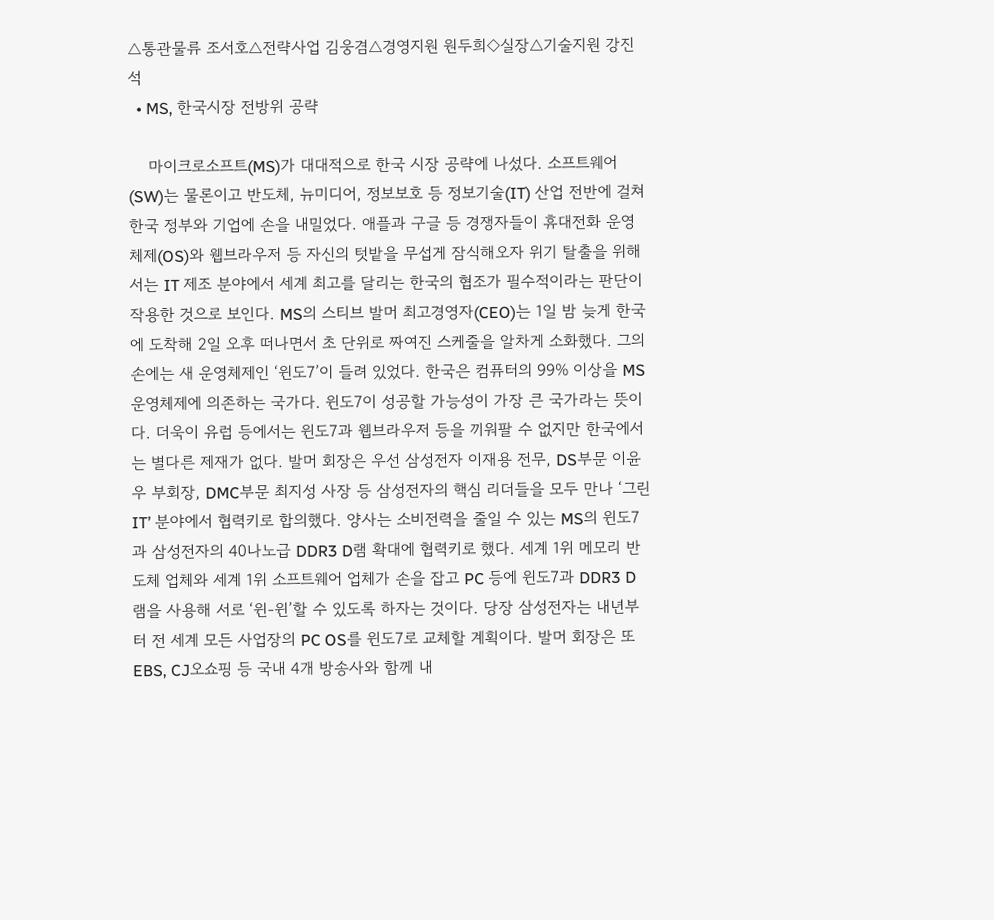△통관물류 조서호△전략사업 김웅겸△경영지원 원두희◇실장△기술지원 강진석
  • MS, 한국시장 전방위 공략

    마이크로소프트(MS)가 대대적으로 한국 시장 공략에 나섰다. 소프트웨어(SW)는 물론이고 반도체, 뉴미디어, 정보보호 등 정보기술(IT) 산업 전반에 걸쳐 한국 정부와 기업에 손을 내밀었다. 애플과 구글 등 경쟁자들이 휴대전화 운영체제(OS)와 웹브라우저 등 자신의 텃밭을 무섭게 잠식해오자 위기 탈출을 위해서는 IT 제조 분야에서 세계 최고를 달리는 한국의 협조가 필수적이라는 판단이 작용한 것으로 보인다. MS의 스티브 발머 최고경영자(CEO)는 1일 밤 늦게 한국에 도착해 2일 오후 떠나면서 초 단위로 짜여진 스케줄을 알차게 소화했다. 그의 손에는 새 운영체제인 ‘윈도7’이 들려 있었다. 한국은 컴퓨터의 99% 이상을 MS 운영체제에 의존하는 국가다. 윈도7이 성공할 가능성이 가장 큰 국가라는 뜻이다. 더욱이 유럽 등에서는 윈도7과 웹브라우저 등을 끼워팔 수 없지만 한국에서는 별다른 제재가 없다. 발머 회장은 우선 삼성전자 이재용 전무, DS부문 이윤우 부회장, DMC부문 최지성 사장 등 삼성전자의 핵심 리더들을 모두 만나 ‘그린IT’ 분야에서 협력키로 합의했다. 양사는 소비전력을 줄일 수 있는 MS의 윈도7과 삼성전자의 40나노급 DDR3 D램 확대에 협력키로 했다. 세계 1위 메모리 반도체 업체와 세계 1위 소프트웨어 업체가 손을 잡고 PC 등에 윈도7과 DDR3 D램을 사용해 서로 ‘윈-윈’할 수 있도록 하자는 것이다. 당장 삼성전자는 내년부터 전 세계 모든 사업장의 PC OS를 윈도7로 교체할 계획이다. 발머 회장은 또 EBS, CJ오쇼핑 등 국내 4개 방송사와 함께 내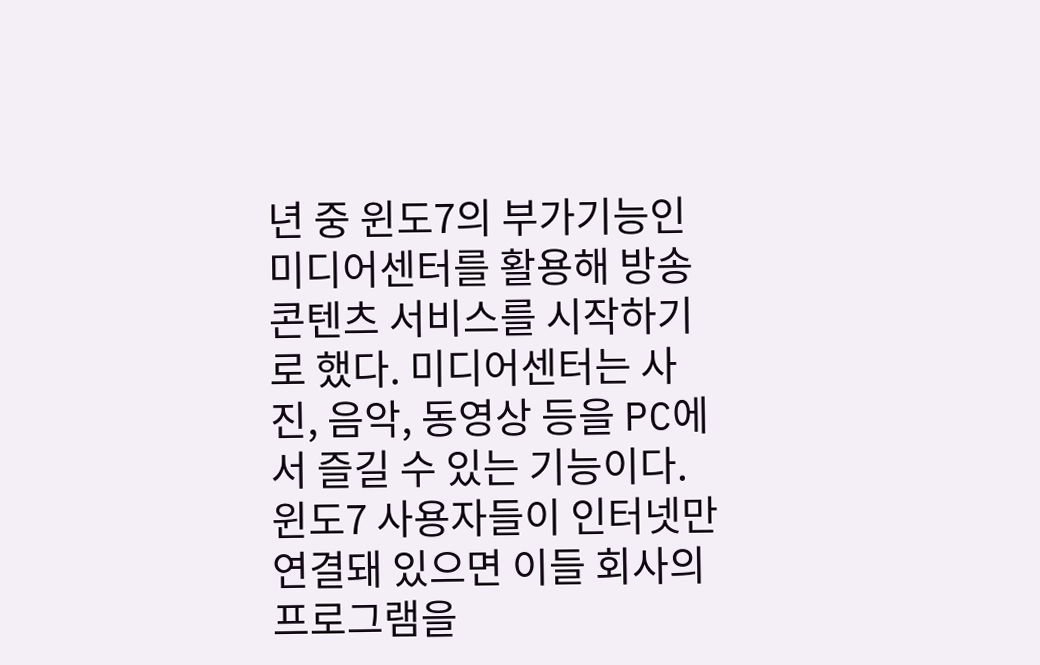년 중 윈도7의 부가기능인 미디어센터를 활용해 방송 콘텐츠 서비스를 시작하기로 했다. 미디어센터는 사진, 음악, 동영상 등을 PC에서 즐길 수 있는 기능이다. 윈도7 사용자들이 인터넷만 연결돼 있으면 이들 회사의 프로그램을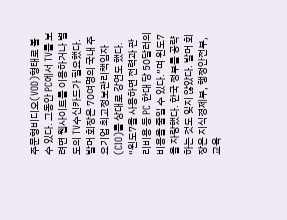주문형비디오(VOD)형태로 볼 수 있다. 그동안 PC에서 TV를 보려면 웹사이트를 이용하거나 별도의 TV수신카드가 필요했다. 발머 회장은 70여명의 국내 주요기업 최고정보관리책임자(CIO)를 상대로 강연도 했다. “윈도7을 사용하면 전력과 관리비용 등 PC 한대 당 50달러의 비용을 줄일 수 있다.”며 윈도7을 자랑했다. 한국 정부를 공략하는 것도 잊지 않았다. 발머 회장은 지식경제부, 행정안전부, 교육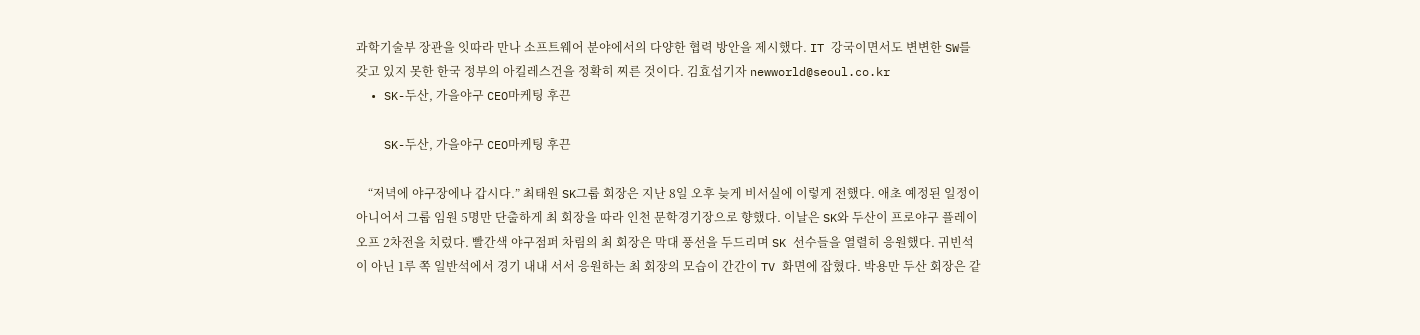과학기술부 장관을 잇따라 만나 소프트웨어 분야에서의 다양한 협력 방안을 제시했다. IT 강국이면서도 변변한 SW를 갖고 있지 못한 한국 정부의 아킬레스건을 정확히 찌른 것이다. 김효섭기자 newworld@seoul.co.kr
  • SK-두산, 가을야구 CEO마케팅 후끈

    SK-두산, 가을야구 CEO마케팅 후끈

    “저녁에 야구장에나 갑시다.” 최태원 SK그룹 회장은 지난 8일 오후 늦게 비서실에 이렇게 전했다. 애초 예정된 일정이 아니어서 그룹 임원 5명만 단출하게 최 회장을 따라 인천 문학경기장으로 향했다. 이날은 SK와 두산이 프로야구 플레이오프 2차전을 치렀다. 빨간색 야구점퍼 차림의 최 회장은 막대 풍선을 두드리며 SK 선수들을 열렬히 응원했다. 귀빈석이 아닌 1루 쪽 일반석에서 경기 내내 서서 응원하는 최 회장의 모습이 간간이 TV 화면에 잡혔다. 박용만 두산 회장은 같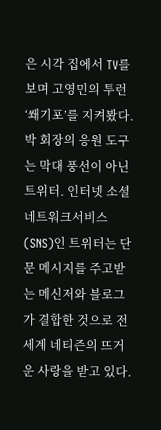은 시각 집에서 TV를 보며 고영민의 투런 ‘쐐기포’를 지켜봤다. 박 회장의 응원 도구는 막대 풍선이 아닌 트위터. 인터넷 소셜네트워크서비스(SNS)인 트위터는 단문 메시지를 주고받는 메신저와 블로그가 결합한 것으로 전세계 네티즌의 뜨거운 사랑을 받고 있다.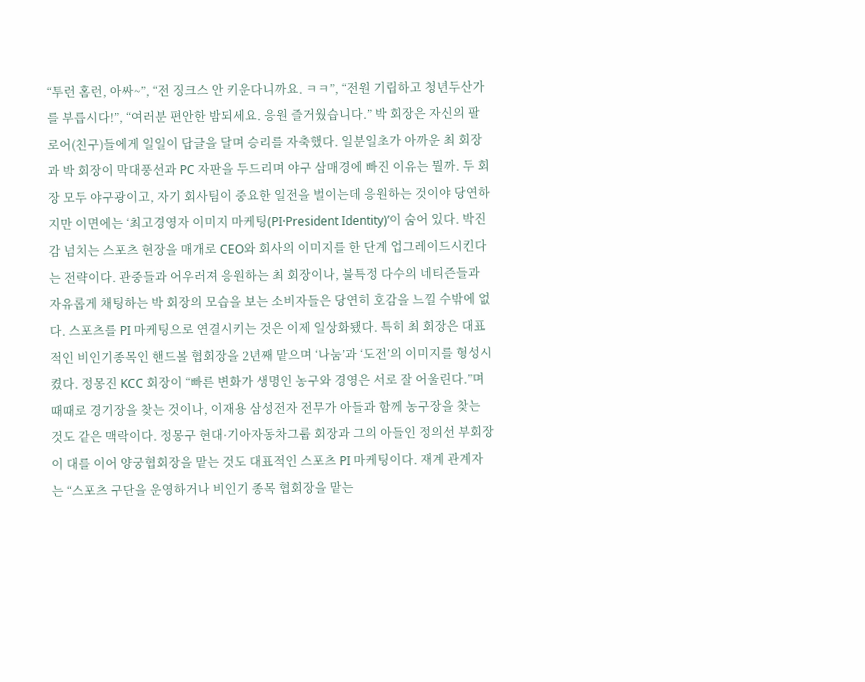“투런 홈런, 아싸~”, “전 징크스 안 키운다니까요. ㅋㅋ”, “전원 기립하고 청년두산가를 부릅시다!”, “여러분 편안한 밤되세요. 응원 즐거웠습니다.” 박 회장은 자신의 팔로어(친구)들에게 일일이 답글을 달며 승리를 자축했다. 일분일초가 아까운 최 회장과 박 회장이 막대풍선과 PC 자판을 두드리며 야구 삼매경에 빠진 이유는 뭘까. 두 회장 모두 야구광이고, 자기 회사팀이 중요한 일전을 벌이는데 응원하는 것이야 당연하지만 이면에는 ‘최고경영자 이미지 마케팅(PI·President Identity)’이 숨어 있다. 박진감 넘치는 스포츠 현장을 매개로 CEO와 회사의 이미지를 한 단계 업그레이드시킨다는 전략이다. 관중들과 어우러져 응원하는 최 회장이나, 불특정 다수의 네티즌들과 자유롭게 채팅하는 박 회장의 모습을 보는 소비자들은 당연히 호감을 느낄 수밖에 없다. 스포츠를 PI 마케팅으로 연결시키는 것은 이제 일상화됐다. 특히 최 회장은 대표적인 비인기종목인 핸드볼 협회장을 2년째 맡으며 ‘나눔’과 ‘도전’의 이미지를 형성시켰다. 정몽진 KCC 회장이 “빠른 변화가 생명인 농구와 경영은 서로 잘 어울린다.”며 때때로 경기장을 찾는 것이나, 이재용 삼성전자 전무가 아들과 함께 농구장을 찾는 것도 같은 맥락이다. 정몽구 현대·기아자동차그룹 회장과 그의 아들인 정의선 부회장이 대를 이어 양궁협회장을 맡는 것도 대표적인 스포츠 PI 마케팅이다. 재계 관계자는 “스포츠 구단을 운영하거나 비인기 종목 협회장을 맡는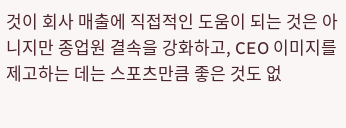것이 회사 매출에 직접적인 도움이 되는 것은 아니지만 종업원 결속을 강화하고, CEO 이미지를 제고하는 데는 스포츠만큼 좋은 것도 없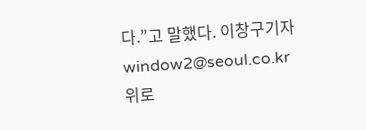다.”고 말했다. 이창구기자 window2@seoul.co.kr
위로